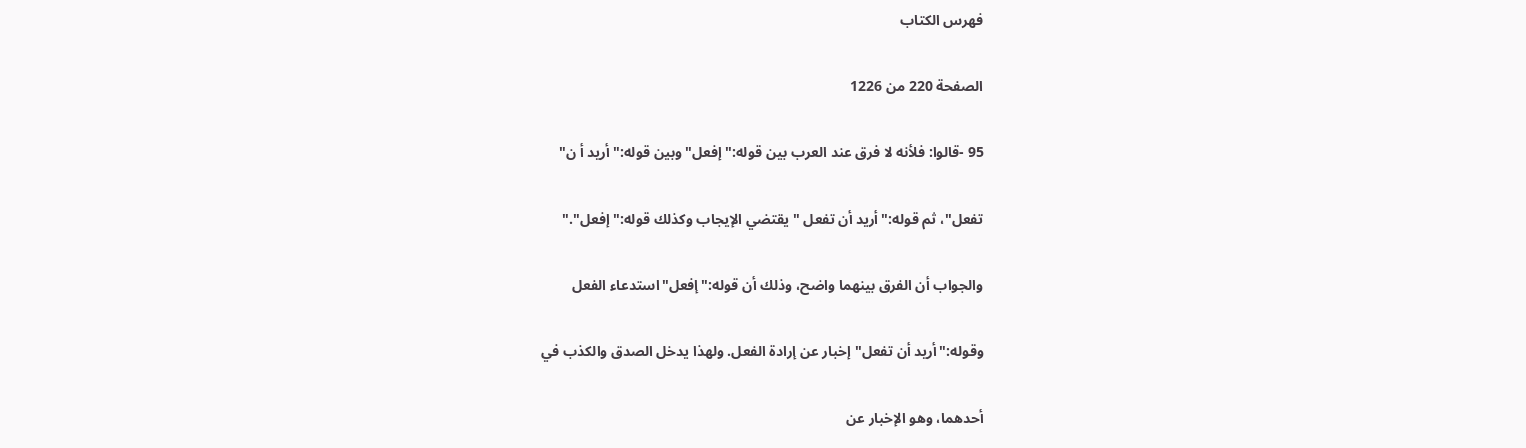فهرس الكتاب

الصفحة 220 من 1226

95 -قالوا: فلأنه لا فرق عند العرب بين قوله:"إفعل"وبين قوله:"أريد أ ن"

تفعل"، ثم قوله:"أريد أن تفعل " يقتضي الإيجاب وكذلك قوله:"إفعل"."

والجواب أن الفرق بينهما واضح، وذلك أن قوله:"إفعل"استدعاء الفعل

وقوله:"أريد أن تفعل"إخبار عن إرادة الفعل. ولهذا يدخل الصدق والكذب في

أحدهما، وهو الإخبار عن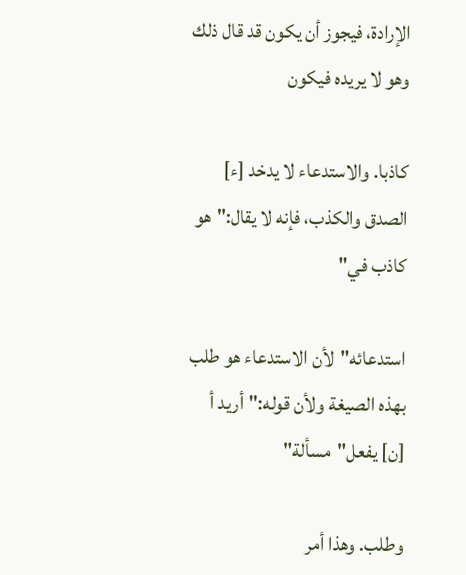الإرادة، فيجوز أن يكون قد قال ذلك وهو لا يريده فيكون

كاذبا. والاستدعاء لا يدخد [ء] الصدق والكذب، فإنه لا يقال:"هو كاذب في"

استدعائه"لأن الاستدعاء هو طلب بهذه الصيغة ولأن قوله:"أريد أ [ن] يفعل"مسألة"

وطلب. وهذا أمر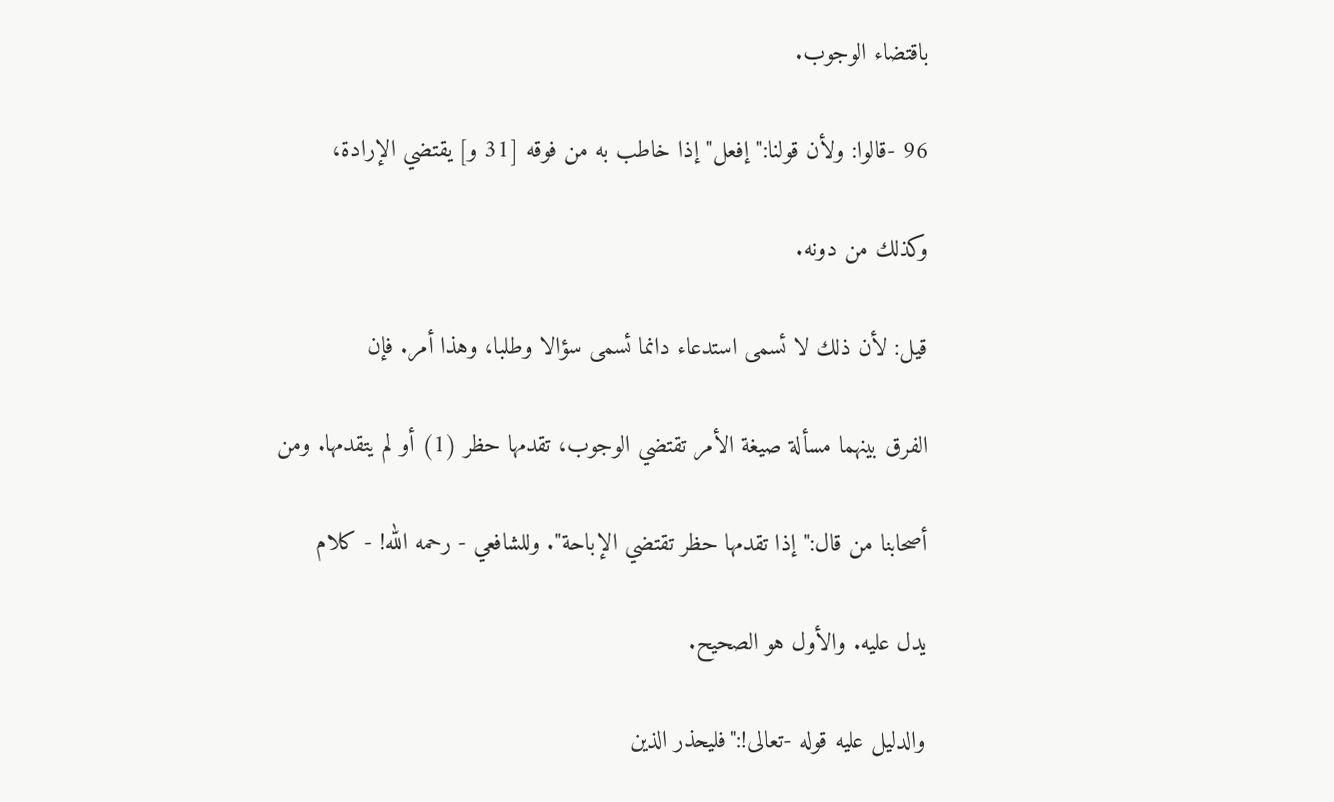باقتضاء الوجوب.

96 -قالوا: ولأن قولنا:"إفعل"إذا خاطب به من فوقه [31 و] يقتضي الإرادة،

وكذلك من دونه.

قيل: لأن ذلك لا ئسمى استدعاء دانما ئسمى سؤالا وطلبا، وهذا أمر. فإن

الفرق بينهما مسألة صيغة الأمر تقتضي الوجوب، تقدمها حظر (1) أو لم يتقدمها. ومن

أصحابنا من قال:"إذا تقدمها حظر تقتضي الإباحة". وللشافعي - رحمه الله! - كلام

يدل عليه. والأول هو الصحيح.

والدليل عليه قوله -تعالى!:"فليحذر الذين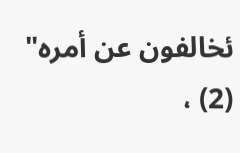ئخالفون عن أمره" (2) ،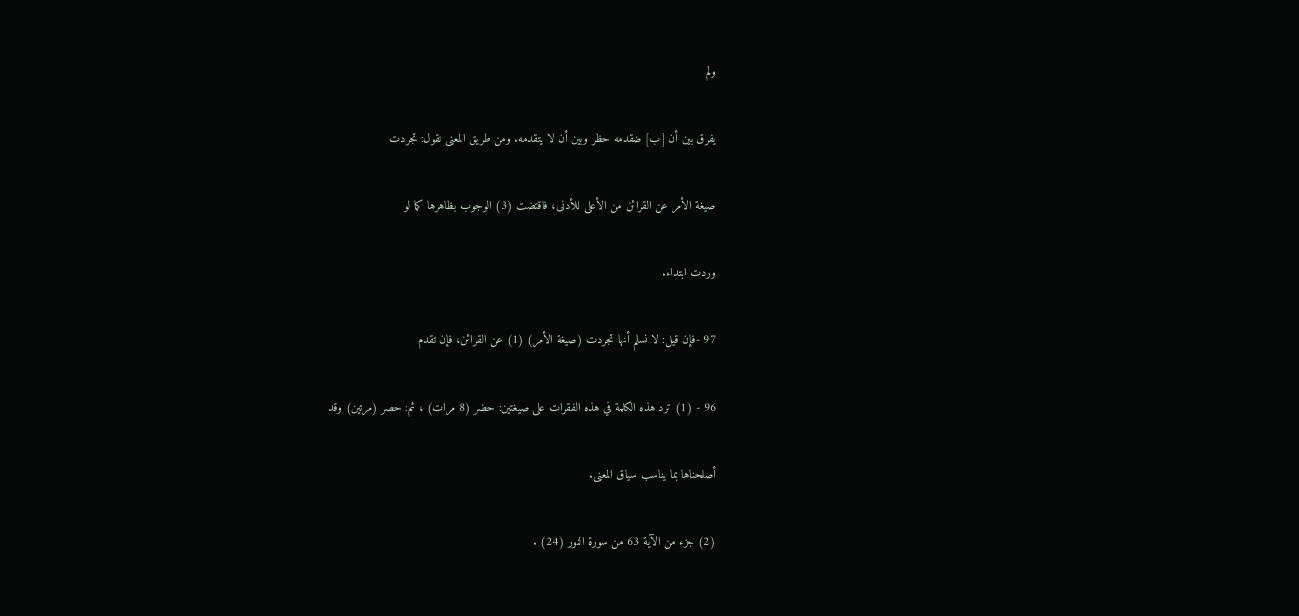ولم

يفرق بين أن [ب] ضقدمه حظر وبين أن لا يتقدمه. ومن طريق المعنى نقول: تجردت

صيغة الأمر عن القرائن من الأعلى للأدنى، فاقتضت (3) الوجوب بظاهرها كما لو

وردت ابتداء.

97 -فإن قيل: لا نسلم أنها تجردت (صيغة الأمر) (1) عن القرائن، فإن تقدم

96 - (1) ترد هذه الكلمة في هذه الفقرات على صيغتين: حضر (8 مرات) ، ثم: حصر (مرتين) وقد

أصلحناها بما يناسب سياق المعنى.

(2) جزء من الآية 63 من سورة النور (24) .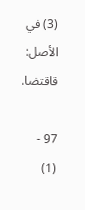(3) في الأصل: قاقتضا.

97 - (1)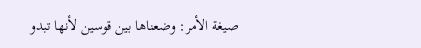صيغة الأمر: وضعناها بين قوسين لأنها تبدو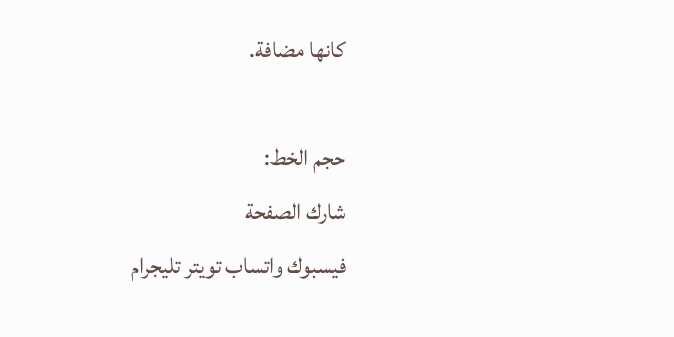كانها مضافة.

حجم الخط:
شارك الصفحة
فيسبوك واتساب تويتر تليجرام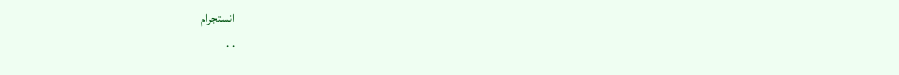انستجرام
. .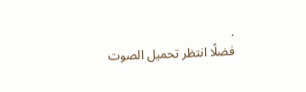.
فضلًا انتظر تحميل الصوت